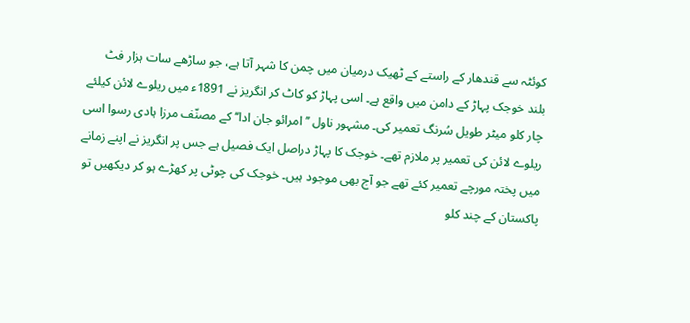کوئٹہ سے قندھار کے راستے کے ٹھیک درمیان میں چمن کا شہر آتا ہے، جو ساڑھے سات ہزار فٹ بلند خوجک پہاڑ کے دامن میں واقع ہے۔ اسی پہاڑ کو کاٹ کر انگریز نے 1891ء میں ریلوے لائن کیلئے چار کلو میٹر طویل سُرنگ تعمیر کی۔ مشہور ناول ’’امرائو جان ادا‘‘ کے مصنّف مرزا ہادی رسوا اسی ریلوے لائن کی تعمیر پر ملازم تھے۔ خوجک کا پہاڑ دراصل ایک فصیل ہے جس پر انگریز نے اپنے زمانے میں پختہ مورچے تعمیر کئے تھے جو آج بھی موجود ہیں۔ خوجک کی چوٹی پر کھڑے ہو کر دیکھیں تو پاکستان کے چند کلو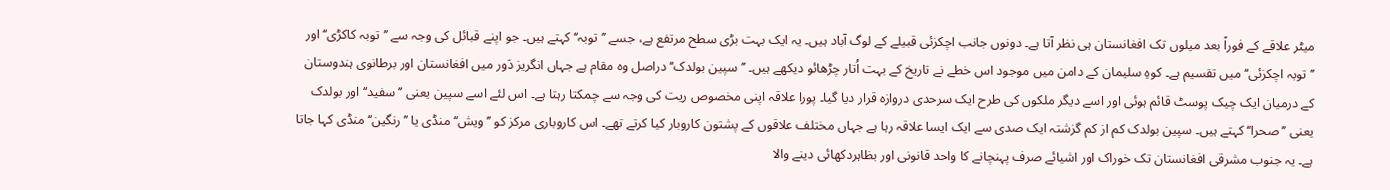میٹر علاقے کے فوراً بعد میلوں تک افغانستان ہی نظر آتا ہے۔ دونوں جانب اچکزئی قبیلے کے لوگ آباد ہیں۔ یہ ایک بہت بڑی سطح مرتفع ہے، جسے ’’توبہ‘‘ کہتے ہیں۔ جو اپنے قبائل کی وجہ سے ’’توبہ کاکڑی‘‘ اور ’’توبہ اچکزئی‘‘ میں تقسیم ہے۔ کوہِ سلیمان کے دامن میں موجود اس خطے نے تاریخ کے بہت اُتار چڑھائو دیکھے ہیں۔ ’’سپین بولدک‘‘ دراصل وہ مقام ہے جہاں انگریز دَور میں افغانستان اور برطانوی ہندوستان کے درمیان ایک چیک پوسٹ قائم ہوئی اور اسے دیگر ملکوں کی طرح ایک سرحدی دروازہ قرار دیا گیا۔ پورا علاقہ اپنی مخصوص ریت کی وجہ سے چمکتا رہتا ہے۔ اس لئے اسے سپین یعنی ’’سفید‘‘ اور بولدک یعنی ’’صحرا‘‘ کہتے ہیں۔ سپین بولدک کم از کم گزشتہ ایک صدی سے ایک ایسا علاقہ رہا ہے جہاں مختلف علاقوں کے پشتون کاروبار کیا کرتے تھے۔ اس کاروباری مرکز کو ’’ویش‘‘ منڈی یا ’’رنگین‘‘ منڈی کہا جاتا ہے۔ یہ جنوب مشرقی افغانستان تک خوراک اور اشیائے صرف پہنچانے کا واحد قانونی اور بظاہردکھائی دینے والا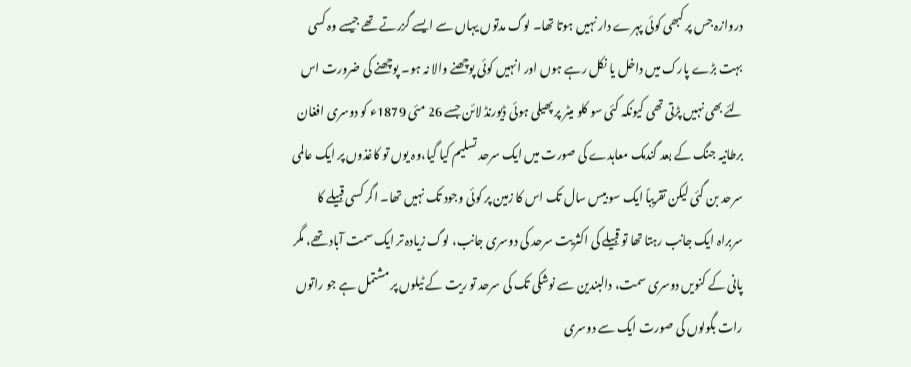دروازہ جس پر کبھی کوئی پہرے دار نہیں ہوتا تھا۔ لوگ مدتوں یہاں سے ایسے گزرتے تھے جیسے وہ کسی بہت بڑے پارک میں داخل یا نکل رہے ہوں اور انہیں کوئی پوچھنے والا نہ ہو۔ پوچھنے کی ضرورت اس لئے بھی نہیں پڑتی تھی کیونکہ کئی سو کلو میٹر پر پھیلی ہوئی ڈیورنڈ لائن جسے 26 مئی 1879ء کو دوسری افغان برطانیہ جنگ کے بعد گندمک معاہدے کی صورت میں ایک سرحد تسلیم کیا گیا،وہ یوں تو کاغذوں پر ایک عالمی سرحد بن گئی لیکن تقریباً ایک سو بیس سال تک اس کا زمین پر کوئی وجود تک نہیں تھا۔ اگر کسی قبیلے کا سربراہ ایک جانب رہتا تھا تو قبیلے کی اکثریت سرحد کی دوسری جانب، لوگ زیادہ تر ایک سمت آباد تھے، مگر پانی کے کنویں دوسری سمت، دالبندین سے نوشکی تک کی سرحد تو ریت کے ٹیلوں پر مشتمل ہے جو راتوں رات بگولوں کی صورت ایک سے دوسری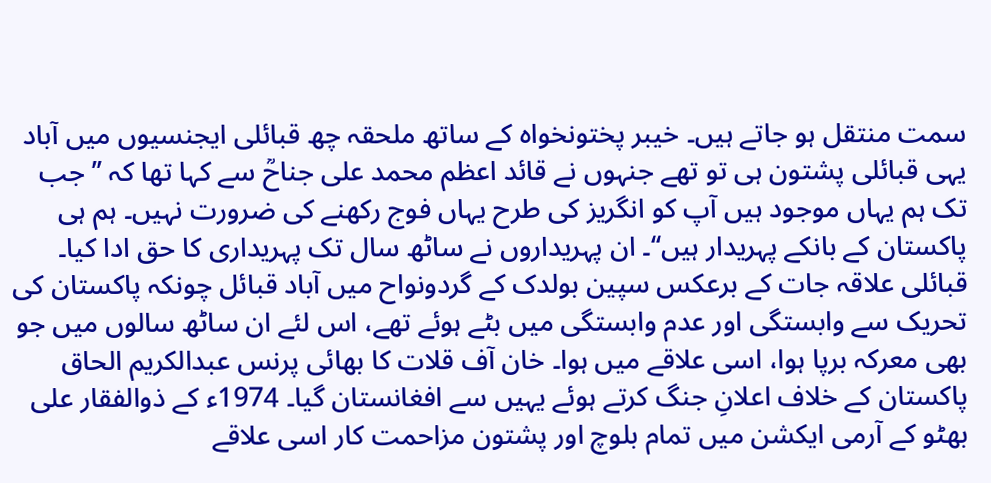سمت منتقل ہو جاتے ہیں۔ خیبر پختونخواہ کے ساتھ ملحقہ چھ قبائلی ایجنسیوں میں آباد یہی قبائلی پشتون ہی تو تھے جنہوں نے قائد اعظم محمد علی جناحؒ سے کہا تھا کہ ’’جب تک ہم یہاں موجود ہیں آپ کو انگریز کی طرح یہاں فوج رکھنے کی ضرورت نہیں۔ ہم ہی پاکستان کے بانکے پہریدار ہیں‘‘۔ ان پہریداروں نے ساٹھ سال تک پہریداری کا حق ادا کیا۔ قبائلی علاقہ جات کے برعکس سپین بولدک کے گردونواح میں آباد قبائل چونکہ پاکستان کی تحریک سے وابستگی اور عدم وابستگی میں بٹے ہوئے تھے، اس لئے ان ساٹھ سالوں میں جو بھی معرکہ برپا ہوا، اسی علاقے میں ہوا۔ خان آف قلات کا بھائی پرنس عبدالکریم الحاق پاکستان کے خلاف اعلانِ جنگ کرتے ہوئے یہیں سے افغانستان گیا۔ 1974ء کے ذوالفقار علی بھٹو کے آرمی ایکشن میں تمام بلوچ اور پشتون مزاحمت کار اسی علاقے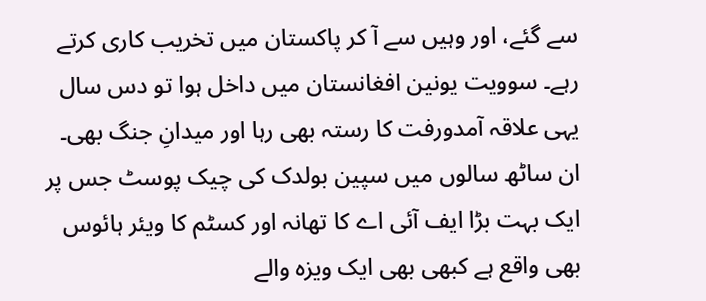سے گئے، اور وہیں سے آ کر پاکستان میں تخریب کاری کرتے رہے۔ سوویت یونین افغانستان میں داخل ہوا تو دس سال یہی علاقہ آمدورفت کا رستہ بھی رہا اور میدانِ جنگ بھی۔ ان ساٹھ سالوں میں سپین بولدک کی چیک پوسٹ جس پر ایک بہت بڑا ایف آئی اے کا تھانہ اور کسٹم کا ویئر ہائوس بھی واقع ہے کبھی بھی ایک ویزہ والے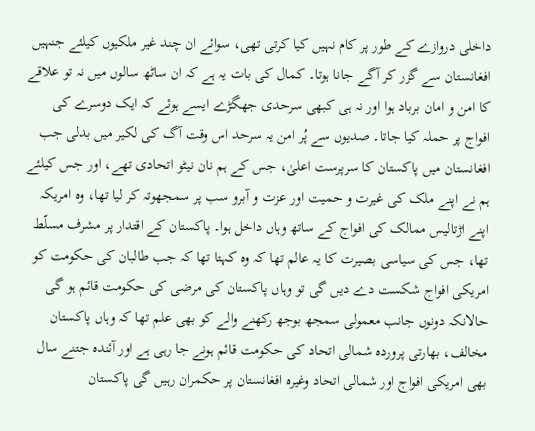داخلی دروازے کے طور پر کام نہیں کیا کرتی تھی، سوائے ان چند غیر ملکیوں کیلئے جنہیں افغانستان سے گزر کر آگے جانا ہوتا۔ کمال کی بات یہ ہے کہ ان ساٹھ سالوں میں نہ تو علاقے کا امن و امان برباد ہوا اور نہ ہی کبھی سرحدی جھگڑے ایسے ہوئے کہ ایک دوسرے کی افواج پر حملہ کیا جاتا۔ صدیوں سے پُر امن یہ سرحد اس وقت آگ کی لکیر میں بدلی جب افغانستان میں پاکستان کا سرپرست اعلیٰ، جس کے ہم نان نیٹو اتحادی تھے، اور جس کیلئے ہم نے اپنے ملک کی غیرت و حمیت اور عزت و آبرو سب پر سمجھوتہ کر لیا تھا، وہ امریکہ اپنے اڑتالیس ممالک کی افواج کے ساتھ وہاں داخل ہوا۔ پاکستان کے اقتدار پر مشرف مسلّط تھا، جس کی سیاسی بصیرت کا یہ عالم تھا کہ وہ کہتا تھا کہ جب طالبان کی حکومت کو امریکی افواج شکست دے دیں گی تو وہاں پاکستان کی مرضی کی حکومت قائم ہو گی حالانکہ دونوں جانب معمولی سمجھ بوجھ رکھنے والے کو بھی علم تھا کہ وہاں پاکستان مخالف، بھارتی پروردہ شمالی اتحاد کی حکومت قائم ہونے جا رہی ہے اور آئندہ جتنے سال بھی امریکی افواج اور شمالی اتحاد وغیرہ افغانستان پر حکمران رہیں گی پاکستان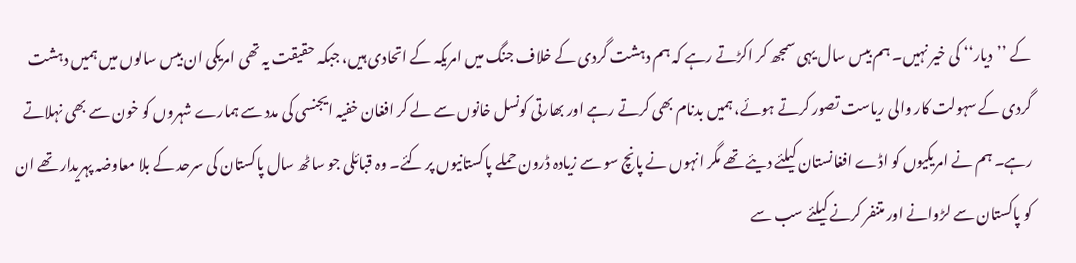کے ’’دیار‘‘ کی خیر نہیں۔ ہم بیس سال یہی سمجھ کر اکڑتے رہے کہ ہم دہشت گردی کے خلاف جنگ میں امریکہ کے اتحادی ہیں، جبکہ حقیقت یہ تھی امریکی ان بیس سالوں میں ہمیں دہشت گردی کے سہولت کار والی ریاست تصور کرتے ہوئے، ہمیں بدنام بھی کرتے رہے اور بھارتی کونسل خانوں سے لے کر افغان خفیہ ایجنسی کی مدد سے ہمارے شہروں کو خون سے بھی نہلاتے رہے۔ ہم نے امریکیوں کو اڈے افغانستان کیلئے دیئے تھے مگر انہوں نے پانچ سو سے زیادہ ڈرون حملے پاکستانیوں پر کئے۔ وہ قبائلی جو ساٹھ سال پاکستان کی سرحد کے بلا معاوضہ پہریدار تھے ان کو پاکستان سے لڑوانے اور متنفر کرنے کیلئے سب سے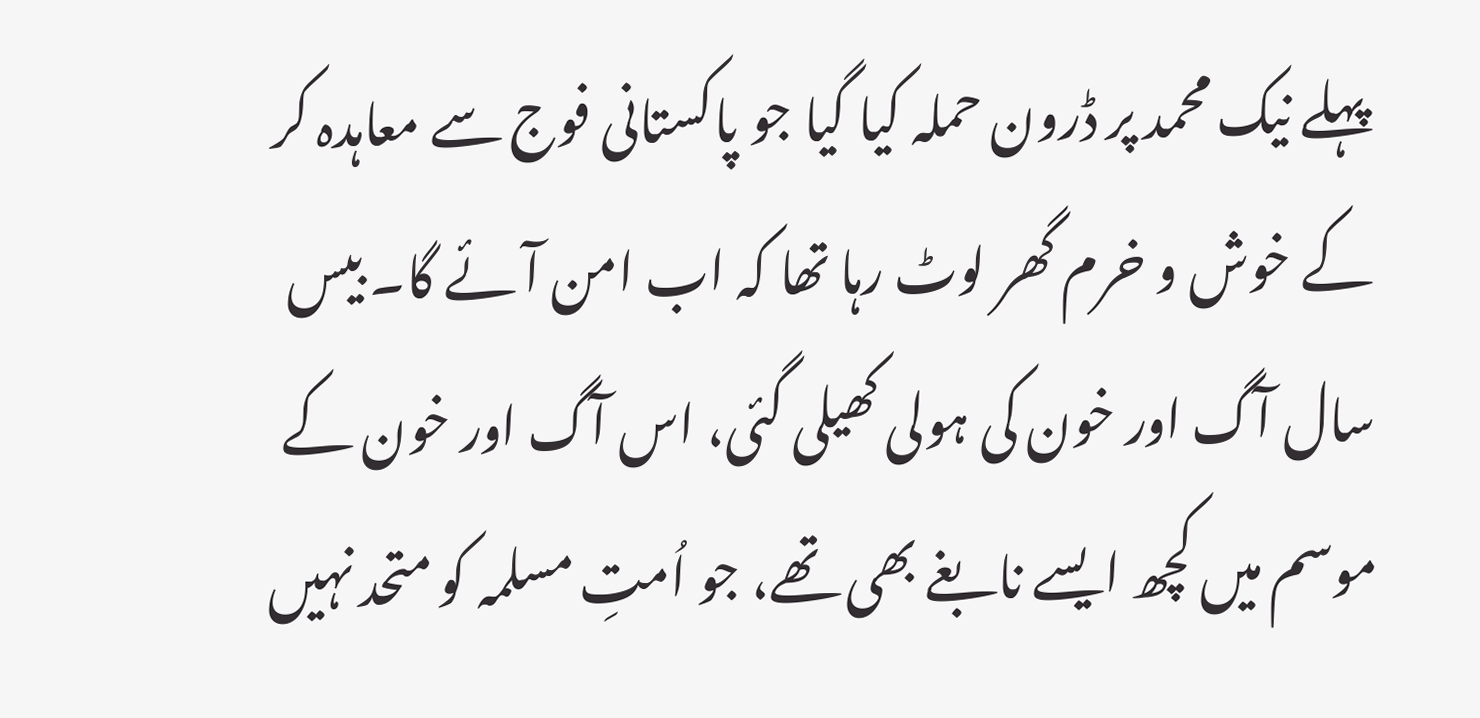پہلے نیک محمد پر ڈرون حملہ کیا گیا جو پاکستانی فوج سے معاہدہ کر کے خوش و خرم گھر لوٹ رہا تھا کہ اب امن آئے گا۔ بیس سال آگ اور خون کی ہولی کھیلی گئی، اس آگ اور خون کے موسم میں کچھ ایسے نابغے بھی تھے، جو اُمتِ مسلمہ کو متحد نہیں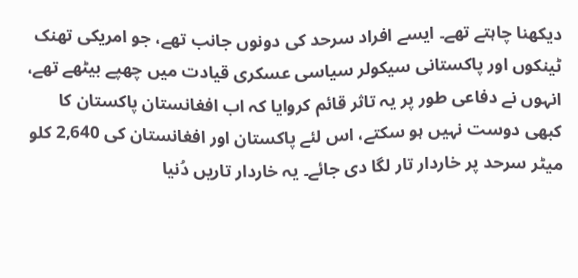دیکھنا چاہتے تھے۔ ایسے افراد سرحد کی دونوں جانب تھے، جو امریکی تھنک ٹینکوں اور پاکستانی سیکولر سیاسی عسکری قیادت میں چھپے بیٹھے تھے، انہوں نے دفاعی طور پر یہ تاثر قائم کروایا کہ اب افغانستان پاکستان کا کبھی دوست نہیں ہو سکتے، اس لئے پاکستان اور افغانستان کی 2,640 کلو میٹر سرحد پر خاردار تار لگا دی جائے۔ یہ خاردار تاریں دُنیا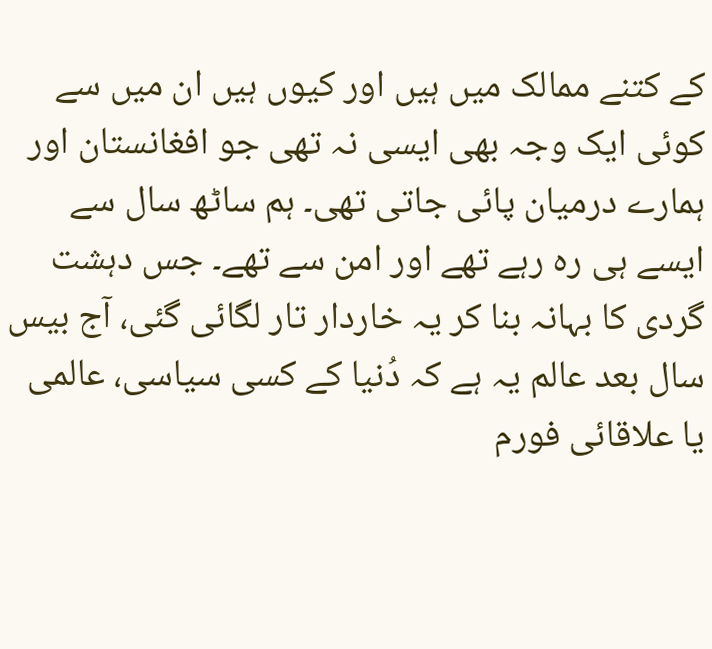کے کتنے ممالک میں ہیں اور کیوں ہیں ان میں سے کوئی ایک وجہ بھی ایسی نہ تھی جو افغانستان اور ہمارے درمیان پائی جاتی تھی۔ ہم ساٹھ سال سے ایسے ہی رہ رہے تھے اور امن سے تھے۔ جس دہشت گردی کا بہانہ بنا کر یہ خاردار تار لگائی گئی، آج بیس سال بعد عالم یہ ہے کہ دُنیا کے کسی سیاسی، عالمی یا علاقائی فورم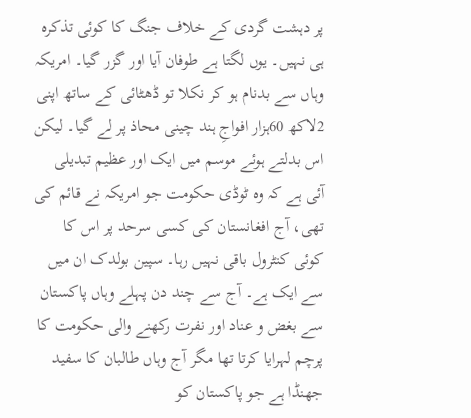پر دہشت گردی کے خلاف جنگ کا کوئی تذکرہ ہی نہیں۔ یوں لگتا ہے طوفان آیا اور گزر گیا۔ امریکہ وہاں سے بدنام ہو کر نکلا تو ڈھٹائی کے ساتھ اپنی 2لاکھ 60ہزار افواجِ ہند چینی محاذ پر لے گیا۔ لیکن اس بدلتے ہوئے موسم میں ایک اور عظیم تبدیلی آئی ہے کہ وہ ٹوڈی حکومت جو امریکہ نے قائم کی تھی، آج افغانستان کی کسی سرحد پر اس کا کوئی کنٹرول باقی نہیں رہا۔ سپین بولدک ان میں سے ایک ہے۔ آج سے چند دن پہلے وہاں پاکستان سے بغض و عناد اور نفرت رکھنے والی حکومت کا پرچم لہرایا کرتا تھا مگر آج وہاں طالبان کا سفید جھنڈا ہے جو پاکستان کو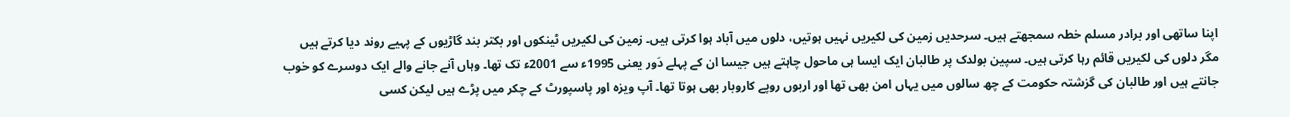اپنا ساتھی اور برادر مسلم خطہ سمجھتے ہیں۔ سرحدیں زمین کی لکیریں نہیں ہوتیں، دلوں میں آباد ہوا کرتی ہیں۔ زمین کی لکیریں ٹینکوں اور بکتر بند گاڑیوں کے پہیے روند دیا کرتے ہیں مگر دلوں کی لکیریں قائم رہا کرتی ہیں۔ سپین بولدک پر طالبان ایک ایسا ہی ماحول چاہتے ہیں جیسا ان کے پہلے دَور یعنی 1995ء سے 2001ء تک تھا۔ وہاں آنے جانے والے ایک دوسرے کو خوب جانتے ہیں اور طالبان کی گزشتہ حکومت کے چھ سالوں میں یہاں امن بھی تھا اور اربوں روپے کاروبار بھی ہوتا تھا۔ آپ ویزہ اور پاسپورٹ کے چکر میں پڑے ہیں لیکن کسی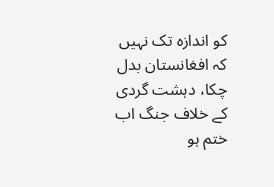کو اندازہ تک نہیں کہ افغانستان بدل چکا، دہشت گردی کے خلاف جنگ اب ختم ہو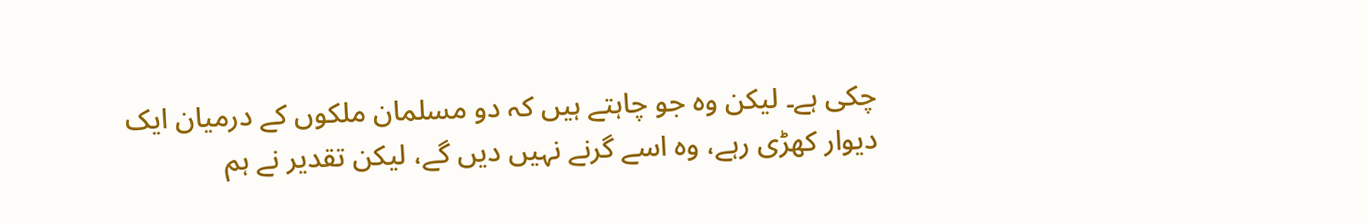چکی ہے۔ لیکن وہ جو چاہتے ہیں کہ دو مسلمان ملکوں کے درمیان ایک دیوار کھڑی رہے، وہ اسے گرنے نہیں دیں گے، لیکن تقدیر نے ہم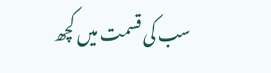سب کی قسمت میں کچھ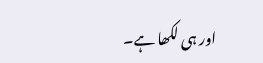اور ہی لکھا ہے۔